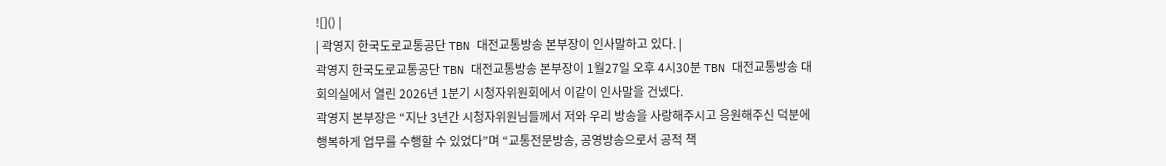![]() |
| 곽영지 한국도로교통공단 TBN 대전교통방송 본부장이 인사말하고 있다. |
곽영지 한국도로교통공단 TBN 대전교통방송 본부장이 1월27일 오후 4시30분 TBN 대전교통방송 대회의실에서 열린 2026년 1분기 시청자위원회에서 이같이 인사말을 건넸다.
곽영지 본부장은 “지난 3년간 시청자위원님들께서 저와 우리 방송을 사랑해주시고 응원해주신 덕분에 행복하게 업무를 수행할 수 있었다”며 “교통전문방송, 공영방송으로서 공적 책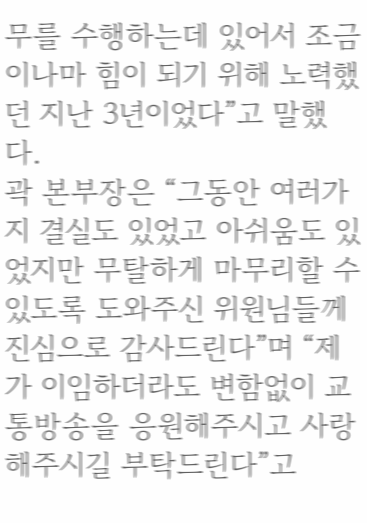무를 수행하는데 있어서 조금이나마 힘이 되기 위해 노력했던 지난 3년이었다”고 말했다.
곽 본부장은 “그동안 여러가지 결실도 있었고 아쉬움도 있었지만 무탈하게 마무리할 수 있도록 도와주신 위원님들께 진심으로 감사드린다”며 “제가 이임하더라도 변함없이 교통방송을 응원해주시고 사랑해주시길 부탁드린다”고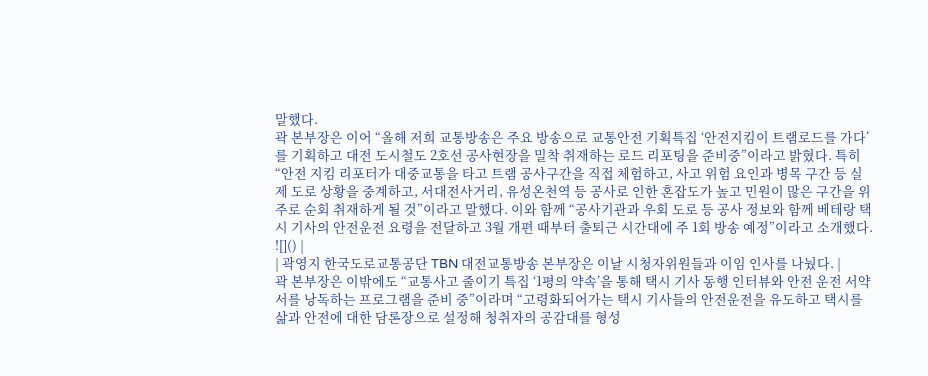말했다.
곽 본부장은 이어 “올해 저희 교통방송은 주요 방송으로 교통안전 기획특집 ‘안전지킴이 트램로드를 가다’를 기획하고 대전 도시철도 2호선 공사현장을 밀착 취재하는 로드 리포팅을 준비중”이라고 밝혔다. 특히 “안전 지킴 리포터가 대중교통을 타고 트램 공사구간을 직접 체험하고, 사고 위험 요인과 병목 구간 등 실제 도로 상황을 중계하고, 서대전사거리, 유성온천역 등 공사로 인한 혼잡도가 높고 민원이 많은 구간을 위주로 순회 취재하게 될 것”이라고 말했다. 이와 함께 “공사기관과 우회 도로 등 공사 정보와 함께 베테랑 택시 기사의 안전운전 요령을 전달하고 3월 개편 때부터 출퇴근 시간대에 주 1회 방송 예정”이라고 소개했다.
![]() |
| 곽영지 한국도로교통공단 TBN 대전교통방송 본부장은 이날 시청자위원들과 이임 인사를 나눴다. |
곽 본부장은 이밖에도 “교통사고 줄이기 특집 ‘1평의 약속’을 통해 택시 기사 동행 인터뷰와 안전 운전 서약서를 낭독하는 프로그램을 준비 중”이라며 “고령화되어가는 택시 기사들의 안전운전을 유도하고 택시를 삶과 안전에 대한 담론장으로 설정해 청취자의 공감대를 형성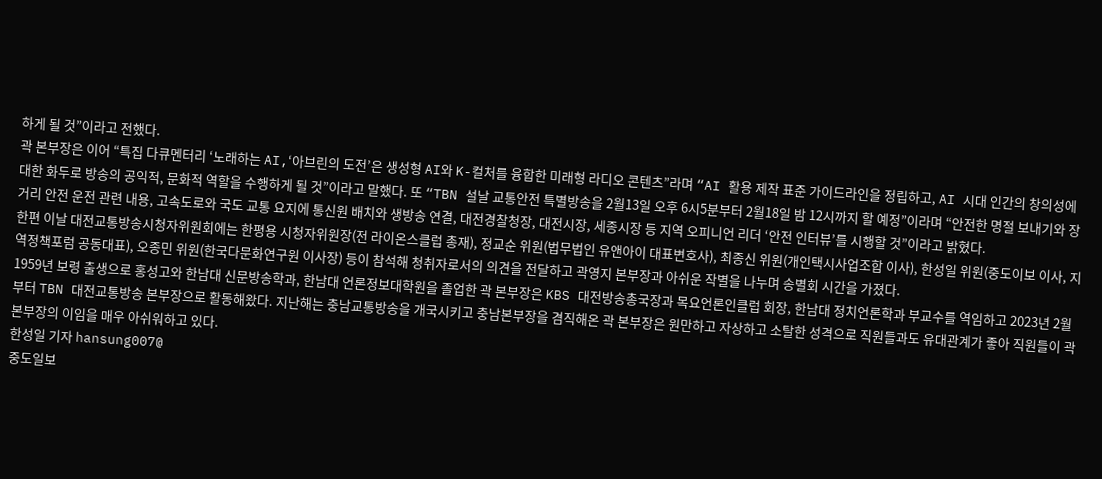하게 될 것”이라고 전했다.
곽 본부장은 이어 “특집 다큐멘터리 ‘노래하는 AI,‘아브린의 도전’은 생성형 AI와 K-컬처를 융합한 미래형 라디오 콘텐츠”라며 “AI 활용 제작 표준 가이드라인을 정립하고, AI 시대 인간의 창의성에 대한 화두로 방송의 공익적, 문화적 역할을 수행하게 될 것”이라고 말했다. 또 “TBN 설날 교통안전 특별방송을 2월13일 오후 6시5분부터 2월18일 밤 12시까지 할 예정”이라며 “안전한 명절 보내기와 장거리 안전 운전 관련 내용, 고속도로와 국도 교통 요지에 통신원 배치와 생방송 연결, 대전경찰청장, 대전시장, 세종시장 등 지역 오피니언 리더 ‘안전 인터뷰’를 시행할 것”이라고 밝혔다.
한편 이날 대전교통방송시청자위원회에는 한평용 시청자위원장(전 라이온스클럽 총재), 정교순 위원(법무법인 유앤아이 대표변호사), 최종신 위원(개인택시사업조합 이사), 한성일 위원(중도이보 이사, 지역정책포럼 공동대표), 오종민 위원(한국다문화연구원 이사장) 등이 참석해 청취자로서의 의견을 전달하고 곽영지 본부장과 아쉬운 작별을 나누며 송별회 시간을 가졌다.
1959년 보령 출생으로 홍성고와 한남대 신문방송학과, 한남대 언론정보대학원을 졸업한 곽 본부장은 KBS 대전방송총국장과 목요언론인클럽 회장, 한남대 정치언론학과 부교수를 역임하고 2023년 2월부터 TBN 대전교통방송 본부장으로 활동해왔다. 지난해는 충남교통방송을 개국시키고 충남본부장을 겸직해온 곽 본부장은 원만하고 자상하고 소탈한 성격으로 직원들과도 유대관계가 좋아 직원들이 곽 본부장의 이임을 매우 아쉬워하고 있다.
한성일 기자 hansung007@
중도일보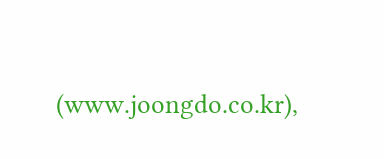(www.joongdo.co.kr),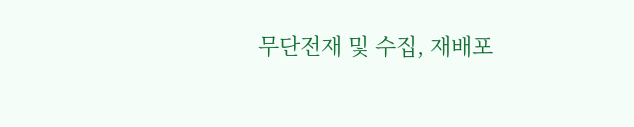무단전재 및 수집, 재배포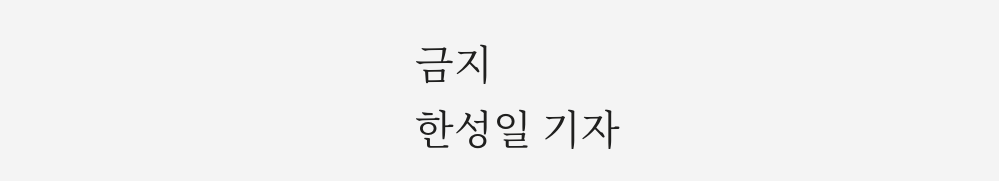금지
한성일 기자